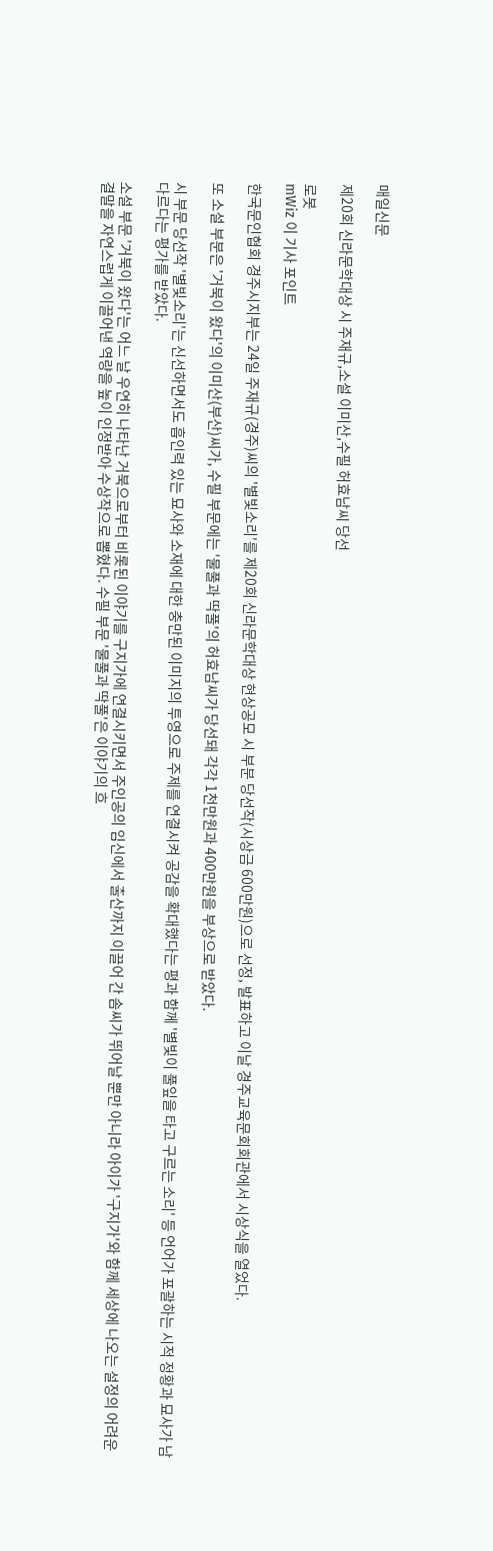매일신문

제20회 신라문학대상 시 주재규,소설 이미산,수필 허효남씨 당선

로봇
mWiz 이 기사 포인트

한국문인협회 경주시지부는 24일 주재규(경주)씨의 '별빛소리'를 제20회 신라문학대상 현상공모 시 부분 당선작(시상금 600만원)으로 선정, 발표하고 이날 경주교육문회회관에서 시상식을 열었다.

또 소설 부분은 '거북이 왔다'의 이미산(부산)씨가, 수필 부문에는 '물풀과 딱풀'의 허효남씨가 당선돼 각각 1천만원과 400만원을 부상으로 받았다.

시 부문 당선작 '별빛소리'는 신선하면서도 흡인력 있는 묘사와 소재에 대한 충만된 이미지의 투영으로 주제를 연결시켜 공감을 확대했다는 평과 함께 '별빛이 풀잎을 타고 구르는 소리' 등 언어가 포괄하는 시적 정황과 묘사가 남다르다는 평가를 받았다.

소설 부문 '거북이 왔다'는 어느 날 우연히 나타난 거북으로부터 비롯된 이야기를 구지가에 연결시키면서 주인공의 임신에서 출산까지 이끌어 간 솜씨가 뛰어날 뿐만 아니라 아이가 '구지가'와 함께 세상에 나오는 설정의 어려운 결말을 자연스럽게 이끌어낸 역량을 높이 인정받아 수상작으로 뽑혔다. 수필 부문 '물풀과 딱풀'은 이야기의 흐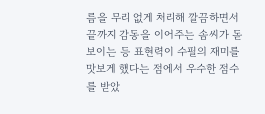름을 무리 없게 처리해 깔끔하면서 끝까지 감동을 이어주는 솜씨가 돋보이는 등 표현력이 수필의 재미를 맛보게 했다는 점에서 우수한 점수를 받았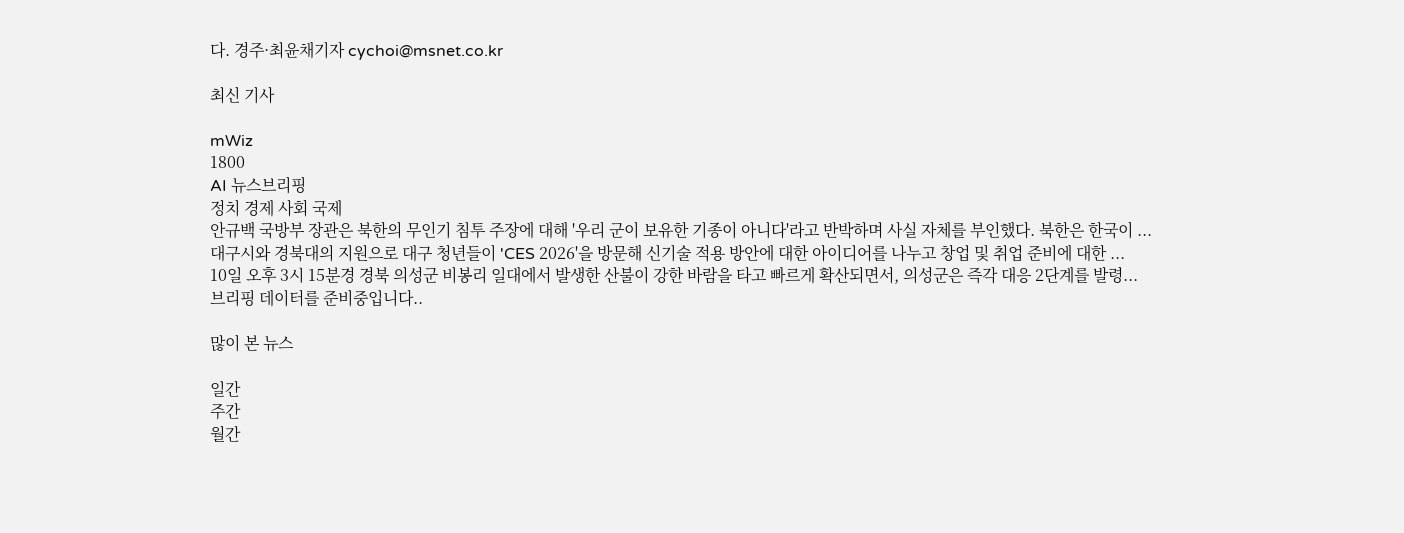다. 경주·최윤채기자 cychoi@msnet.co.kr

최신 기사

mWiz
1800
AI 뉴스브리핑
정치 경제 사회 국제
안규백 국방부 장관은 북한의 무인기 침투 주장에 대해 '우리 군이 보유한 기종이 아니다'라고 반박하며 사실 자체를 부인했다. 북한은 한국이 ...
대구시와 경북대의 지원으로 대구 청년들이 'CES 2026'을 방문해 신기술 적용 방안에 대한 아이디어를 나누고 창업 및 취업 준비에 대한 ...
10일 오후 3시 15분경 경북 의성군 비봉리 일대에서 발생한 산불이 강한 바람을 타고 빠르게 확산되면서, 의성군은 즉각 대응 2단계를 발령...
브리핑 데이터를 준비중입니다..

많이 본 뉴스

일간
주간
월간